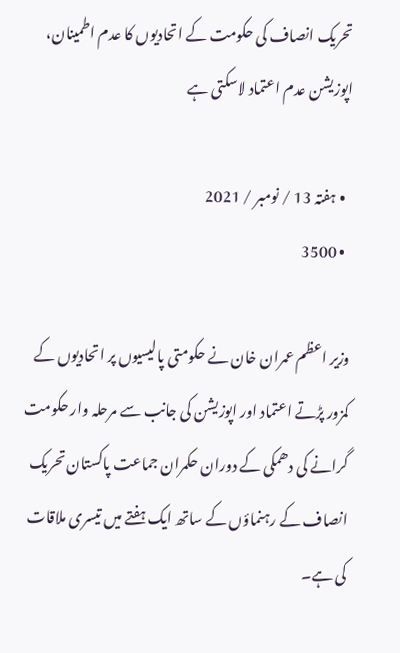تحریک انصاف کی حکومت کے اتحادیوں کا عدم اطمینان، اپوزیشن عدم اعتماد لاسکتی ہے

  • ہفتہ 13 / نومبر / 2021
  • 3500

وزیر اعظم عمران خان نے حکومتی پالیسیوں پر اتحادیوں کے کمزور پڑتے اعتماد اور اپوزیشن کی جانب سے مرحلہ وار حکومت گرانے کی دھمکی کے دوران حکمران جماعت پاکستان تحریک انصاف کے رہنماؤں کے ساتھ ایک ہفتے میں تیسری ملاقات کی ہے۔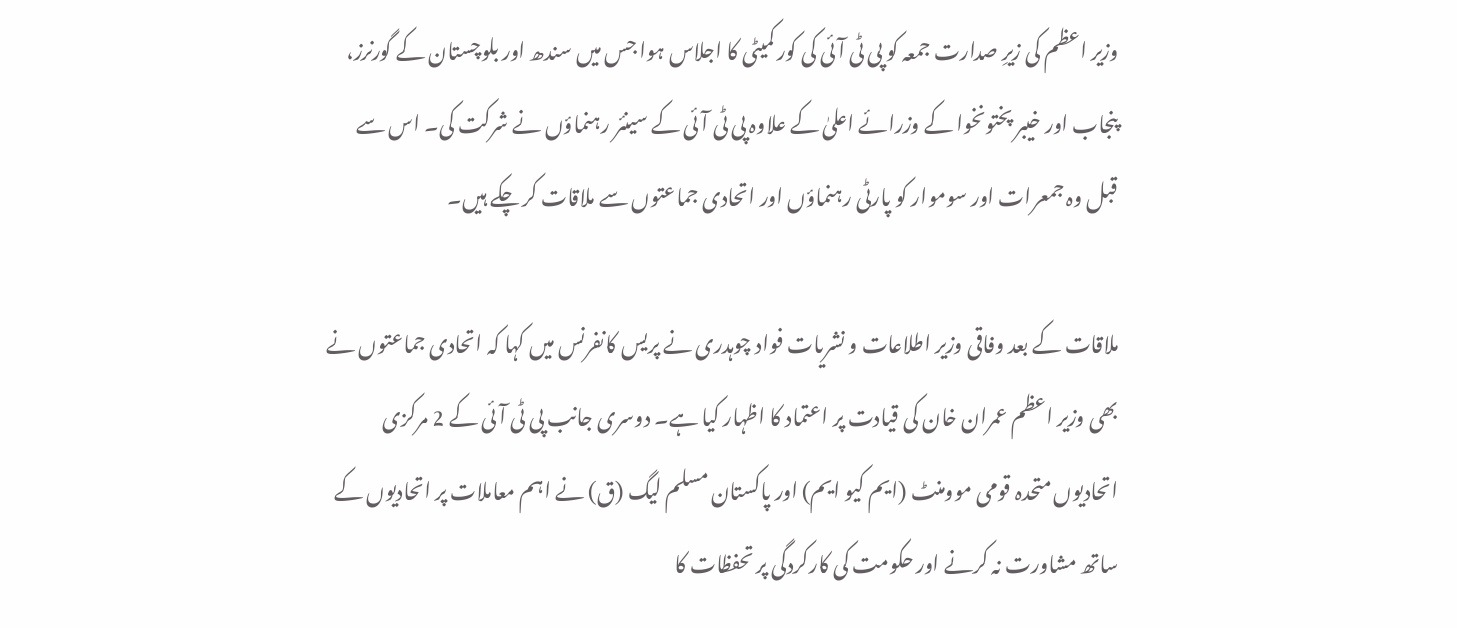وزیر اعظم کی زیرِ صدارت جمعہ کو پی ٹی آئی کی کور کمیٹی کا اجلاس ہوا جس میں سندھ اور بلوچستان کے گورنرز، پنجاب اور خیبر پختونخوا کے وزرائے اعلیٰ کے علاوہ پی ٹی آئی کے سینئر رہنماؤں نے شرکت کی۔ اس سے قبل وہ جمعرات اور سوموار کو پارٹی رہنماؤں اور اتحادی جماعتوں سے ملاقات کر چکے ہیں۔

ملاقات کے بعد وفاقی وزیر اطلاعات و نشریات فواد چوہدری نے پریس کانفرنس میں کہا کہ اتحادی جماعتوں نے بھی وزیر اعظم عمران خان کی قیادت پر اعتماد کا اظہار کیا ہے۔ دوسری جانب پی ٹی آئی کے 2 مرکزی اتحادیوں متحدہ قومی موومنٹ (ایم کیو ایم) اور پاکستان مسلم لیگ (ق) نے اہم معاملات پر اتحادیوں کے ساتھ مشاورت نہ کرنے اور حکومت کی کارکردگی پر تحفظات کا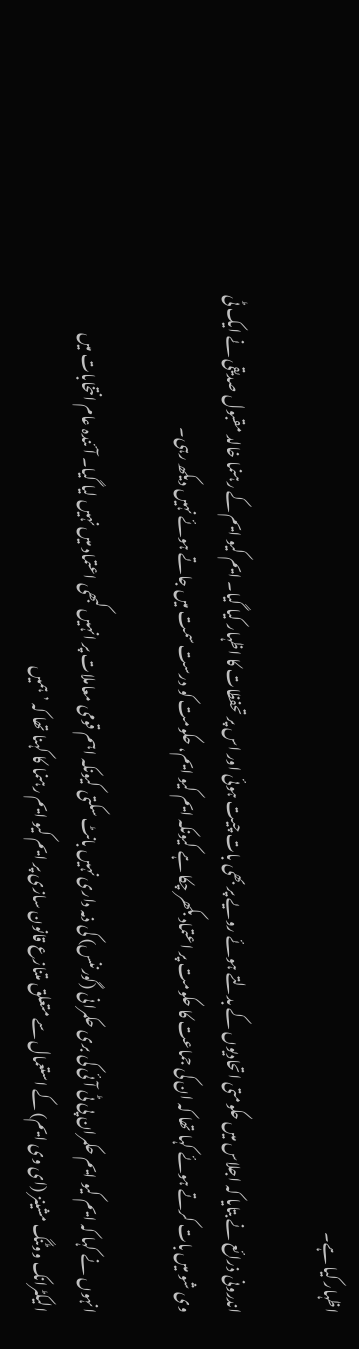اظہار کیا ہے۔

اندرونی ذرائع نے بتایا کہ اجلاس میں حکومتی اتحادیوں کے بدلتے ہوئے رویے پر بھی بات چیت ہوئی اور اس پر تحفظات کا اظہار کیا گیا۔ ایم کیو ایم کے رہنما خالد مقبول صدیقی نے ایک ٹی وی شو میں بات کرتے ہوئے کہا تھا کہ ان کی جماعت کا حکومت پر اعتماد بکھر چکا ہے کیونکہ ایم کیو ایم، حکومت کو درست سمت میں جاتے ہوئے نہیں دیکھ رہی۔

انہوں نے کہا کہ ایم کیو ایم حکمران پی ٹی آئی کی بری حکمرانی (گورننس) کی ذمہ داری نہیں بانٹ سکتی کیونکہ اہم قومی معاملات پر انہیں کبھی اعتماد میں نہیں لیا گیا۔ آئندہ عام انتخابات میں الیکٹرانک ووٹنگ مشینز (ای وی ایم) کے استعمال سے متعلق متنازع قانون سازی پر ایم کیو ایم رہنما کا کہنا تھا کہ ’ہمیں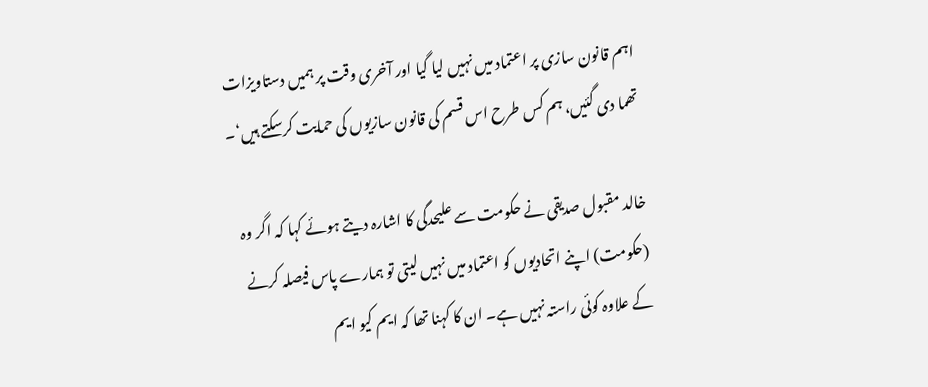اہم قانون سازی پر اعتماد میں نہیں لیا گیا اور آخری وقت پر ہمیں دستاویزات تھما دی گئیں، ہم کس طرح اس قسم کی قانون سازیوں کی حمایت کرسکتے ہیں‘۔

خالد مقبول صدیقی نے حکومت سے علیحدگی کا اشارہ دیتے ہوئے کہا کہ اگر وہ (حکومت) اپنے اتحادیوں کو اعتماد میں نہیں لیتی تو ہمارے پاس فیصلہ کرنے کے علاوہ کوئی راستہ نہیں ہے۔ ان کا کہنا تھا کہ ایم کیو ایم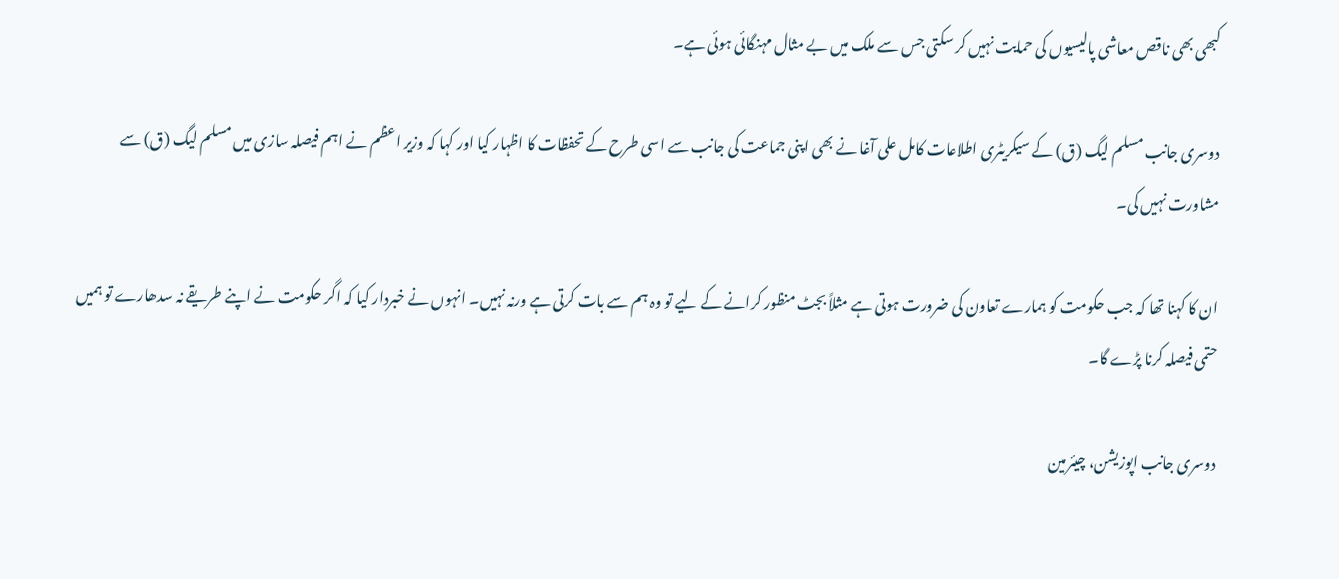کبھی بھی ناقص معاشی پالیسیوں کی حمایت نہیں کر سکتی جس سے ملک میں بے مثال مہنگائی ہوئی ہے۔

دوسری جانب مسلم لیگ (ق) کے سیکریٹری اطلاعات کامل علی آغا نے بھی اپنی جماعت کی جانب سے اسی طرح کے تحفظات کا اظہار کیا اور کہا کہ وزیر اعظم نے اہم فیصلہ سازی میں مسلم لیگ (ق) سے مشاورت نہیں کی۔

ان کا کہنا تھا کہ جب حکومت کو ہمارے تعاون کی ضرورت ہوتی ہے مثلاً بجٹ منظور کرانے کے لیے تو وہ ہم سے بات کرتی ہے ورنہ نہیں۔ انہوں نے خبردار کیا کہ اگر حکومت نے اپنے طریقے نہ سدھارے تو ہمیں حتمی فیصلہ کرنا پڑے گا۔

دوسری جانب اپوزیشن، چیئرمین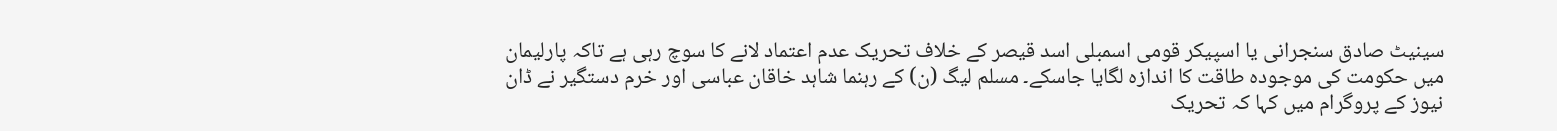سینیٹ صادق سنجرانی یا اسپیکر قومی اسمبلی اسد قیصر کے خلاف تحریک عدم اعتماد لانے کا سوچ رہی ہے تاکہ پارلیمان میں حکومت کی موجودہ طاقت کا اندازہ لگایا جاسکے۔ مسلم لیگ (ن) کے رہنما شاہد خاقان عباسی اور خرم دستگیر نے ڈان نیوز کے پروگرام میں کہا کہ تحریک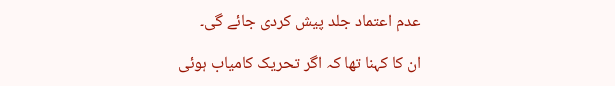عدم اعتماد جلد پیش کردی جائے گی۔

ان کا کہنا تھا کہ اگر تحریک کامیاب ہوئی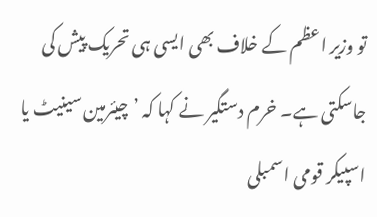تو وزیر اعظم کے خلاف بھی ایسی ہی تحریک پیش کی جاسکتی ہے۔ خرم دستگیر نے کہا کہ ’چیئرمین سینیٹ یا اسپیکر قومی اسمبلی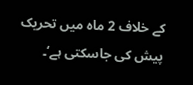کے خلاف 2 ماہ میں تحریک پیش کی جاسکتی ہے‘۔